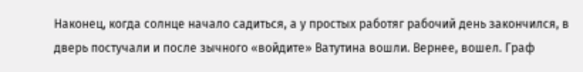Наконец, когда солнце начало садиться, а у простых работяг рабочий день закончился, в дверь постучали и после зычного «войдите» Ватутина вошли. Вернее, вошел. Граф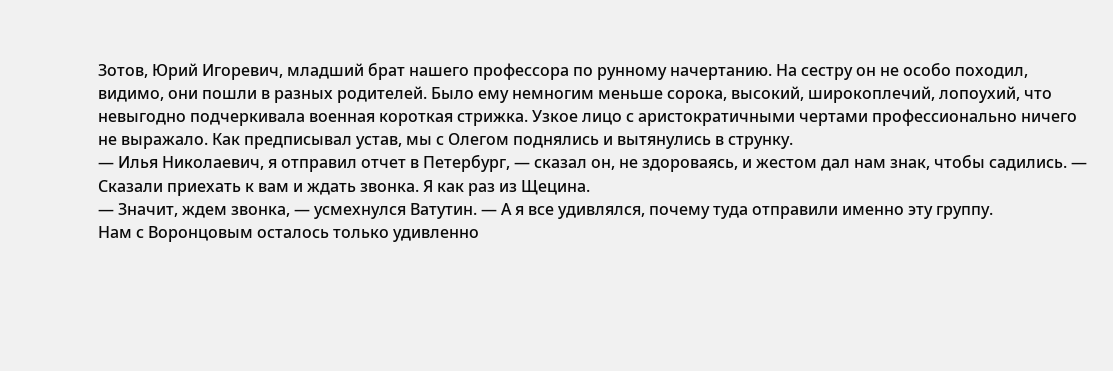Зотов, Юрий Игоревич, младший брат нашего профессора по рунному начертанию. На сестру он не особо походил, видимо, они пошли в разных родителей. Было ему немногим меньше сорока, высокий, широкоплечий, лопоухий, что невыгодно подчеркивала военная короткая стрижка. Узкое лицо с аристократичными чертами профессионально ничего не выражало. Как предписывал устав, мы с Олегом поднялись и вытянулись в струнку.
— Илья Николаевич, я отправил отчет в Петербург, — сказал он, не здороваясь, и жестом дал нам знак, чтобы садились. — Сказали приехать к вам и ждать звонка. Я как раз из Щецина.
— Значит, ждем звонка, — усмехнулся Ватутин. — А я все удивлялся, почему туда отправили именно эту группу.
Нам с Воронцовым осталось только удивленно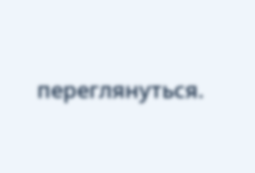переглянуться.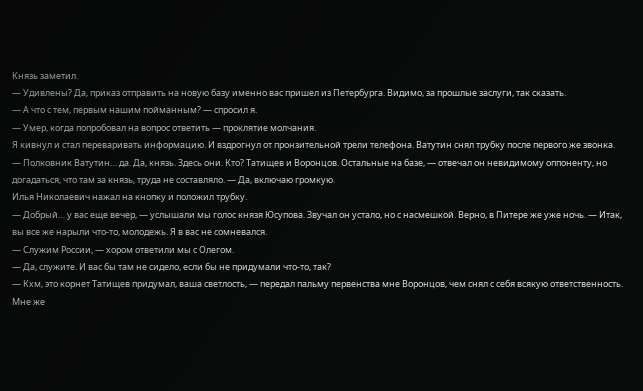Князь заметил.
— Удивлены? Да, приказ отправить на новую базу именно вас пришел из Петербурга. Видимо, за прошлые заслуги, так сказать.
— А что с тем, первым нашим пойманным? — спросил я.
— Умер, когда попробовал на вопрос ответить — проклятие молчания.
Я кивнул и стал переваривать информацию. И вздрогнул от пронзительной трели телефона. Ватутин снял трубку после первого же звонка.
— Полковник Ватутин… да. Да, князь. Здесь они. Кто? Татищев и Воронцов. Остальные на базе, — отвечал он невидимому оппоненту, но догадаться, что там за князь, труда не составляло. — Да, включаю громкую.
Илья Николаевич нажал на кнопку и положил трубку.
— Добрый… у вас еще вечер, — услышали мы голос князя Юсупова. Звучал он устало, но с насмешкой. Верно, в Питере же уже ночь. — Итак, вы все же нарыли что-то, молодежь. Я в вас не сомневался.
— Служим России, — хором ответили мы с Олегом.
— Да, служите. И вас бы там не сидело, если бы не придумали что-то, так?
— Кхм, это корнет Татищев придумал, ваша светлость, — передал пальму первенства мне Воронцов, чем снял с себя всякую ответственность. Мне же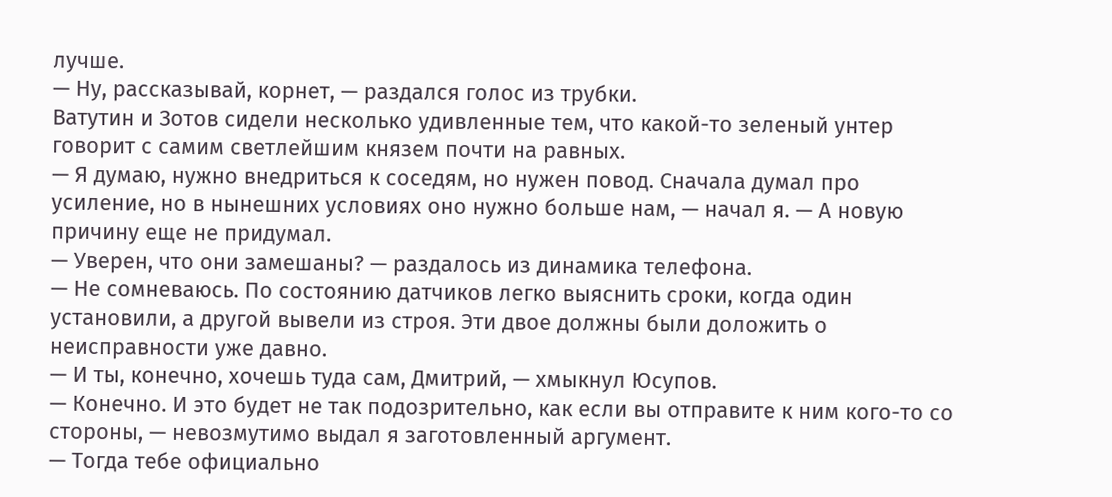лучше.
— Ну, рассказывай, корнет, — раздался голос из трубки.
Ватутин и Зотов сидели несколько удивленные тем, что какой-то зеленый унтер говорит с самим светлейшим князем почти на равных.
— Я думаю, нужно внедриться к соседям, но нужен повод. Сначала думал про усиление, но в нынешних условиях оно нужно больше нам, — начал я. — А новую причину еще не придумал.
— Уверен, что они замешаны? — раздалось из динамика телефона.
— Не сомневаюсь. По состоянию датчиков легко выяснить сроки, когда один установили, а другой вывели из строя. Эти двое должны были доложить о неисправности уже давно.
— И ты, конечно, хочешь туда сам, Дмитрий, — хмыкнул Юсупов.
— Конечно. И это будет не так подозрительно, как если вы отправите к ним кого-то со стороны, — невозмутимо выдал я заготовленный аргумент.
— Тогда тебе официально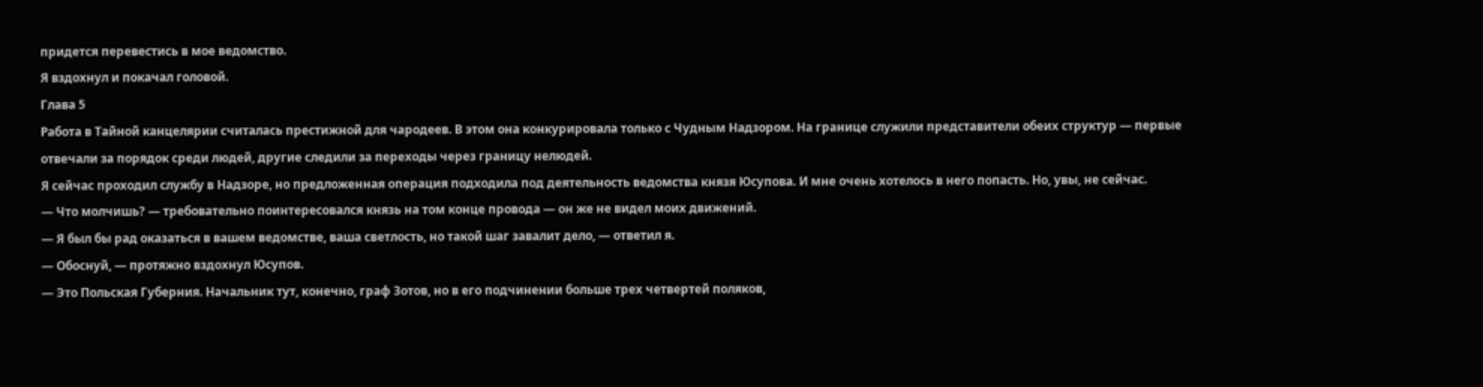придется перевестись в мое ведомство.
Я вздохнул и покачал головой.
Глава 5
Работа в Тайной канцелярии считалась престижной для чародеев. В этом она конкурировала только с Чудным Надзором. На границе служили представители обеих структур — первые отвечали за порядок среди людей, другие следили за переходы через границу нелюдей.
Я сейчас проходил службу в Надзоре, но предложенная операция подходила под деятельность ведомства князя Юсупова. И мне очень хотелось в него попасть. Но, увы, не сейчас.
— Что молчишь? — требовательно поинтересовался князь на том конце провода — он же не видел моих движений.
— Я был бы рад оказаться в вашем ведомстве, ваша светлость, но такой шаг завалит дело, — ответил я.
— Обоснуй, — протяжно вздохнул Юсупов.
— Это Польская Губерния. Начальник тут, конечно, граф Зотов, но в его подчинении больше трех четвертей поляков,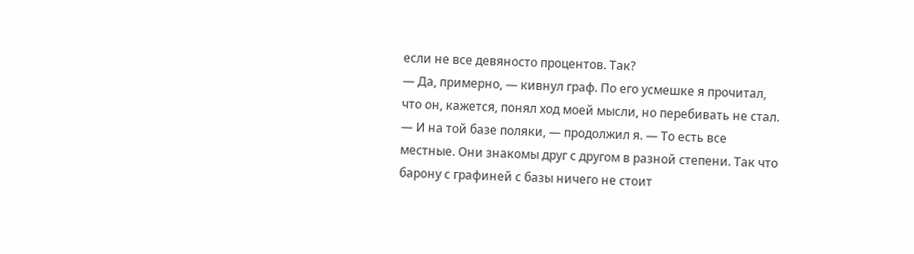если не все девяносто процентов. Так?
— Да, примерно, — кивнул граф. По его усмешке я прочитал, что он, кажется, понял ход моей мысли, но перебивать не стал.
— И на той базе поляки, — продолжил я. — То есть все местные. Они знакомы друг с другом в разной степени. Так что барону с графиней с базы ничего не стоит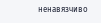ненавязчиво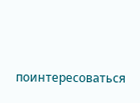поинтересоваться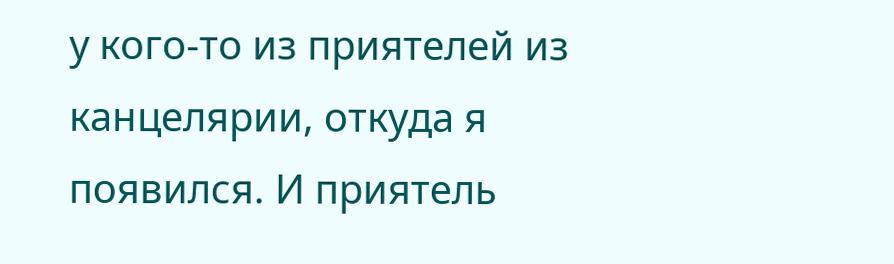у кого-то из приятелей из канцелярии, откуда я появился. И приятель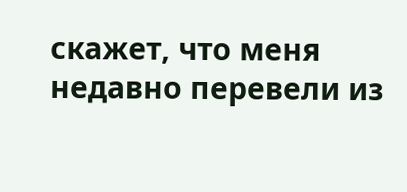скажет, что меня недавно перевели из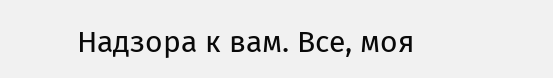Надзора к вам. Все, моя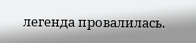легенда провалилась.